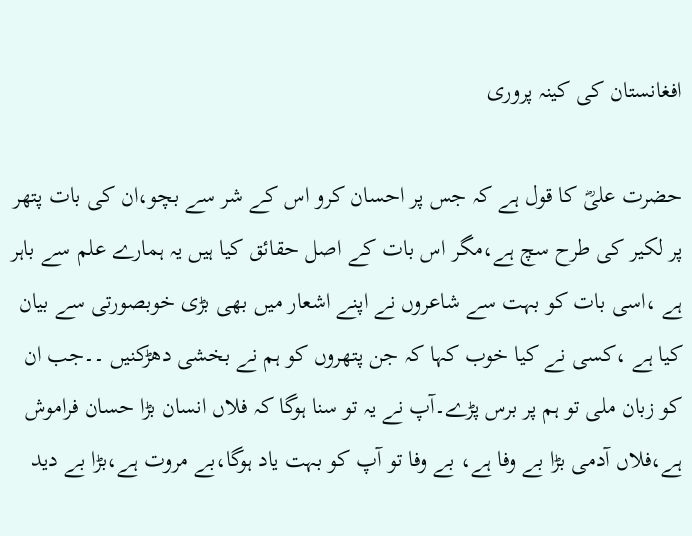افغانستان کی کینہ پروری

حضرت علیؓ کا قول ہے کہ جس پر احسان کرو اس کے شر سے بچو،ان کی بات پتھر پر لکیر کی طرح سچ ہے،مگر اس بات کے اصل حقائق کیا ہیں یہ ہمارے علم سے باہر ہے ،اسی بات کو بہت سے شاعروں نے اپنے اشعار میں بھی بڑی خوبصورتی سے بیان کیا ہے ،کسی نے کیا خوب کہا کہ جن پتھروں کو ہم نے بخشی دھڑکنیں ۔۔جب ان کو زبان ملی تو ہم پر برس پڑے۔آپ نے یہ تو سنا ہوگا کہ فلاں انسان بڑا حسان فراموش ہے،فلاں آدمی بڑا بے وفا ہے، بے وفا تو آپ کو بہت یاد ہوگا،بے مروت ہے،بڑا بے دید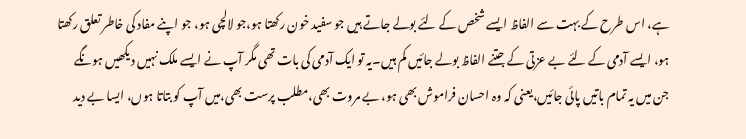ہے، اس طرح کے بہت سے الفاظ ایسے شخص کے لئے بولے جاتے ہیں جو سفید خون رکھتا ہو،جو لالچی ہو، جو اپنے مفاد کی خاطر تعلق رکھتا ہو، ایسے آدمی کے لئے بے عزتی کے جتنے الفاظ بولے جائیں کم ہیں۔یہ تو ایک آدمی کی بات تھی مگر آپ نے ایسے ملک نہیں دیکھیں ہونگے جن میں یہ تمام باتیں پائی جائیں،یعنی کہ وہ احسان فراموش بھی ہو، بے مروت بھی،مطلب پرست بھی،میں آپ کو بتاتا ہوں، ایسا بے دید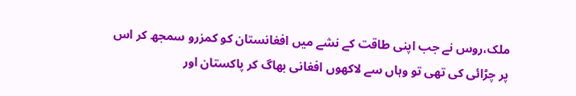ملک،روس نے جب اپنی طاقت کے نشے میں افغانستان کو کمزرو سمجھ کر اس پر چڑائی کی تھی تو وہاں سے لاکھوں افغانی بھاگ کر پاکستان اور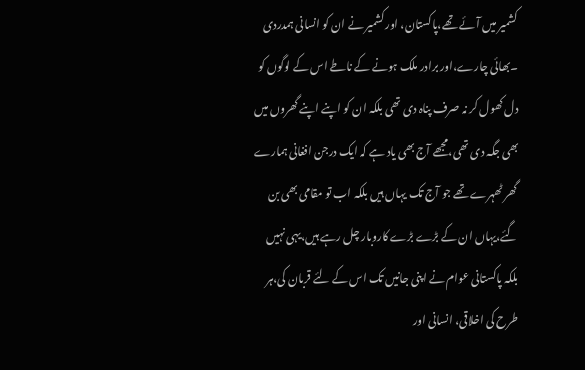کشمیر میں آئے تھے،پاکستان، اور کشمیر نے ان کو انسانی ہمدردی ۔بھائی چارے،اور برادر ملک ہونے کے ناطے اس کے لوگوں کو دل کھول کر نہ صرف پناہ دی تھی بلکہ ان کو اپنے اپنے گھروں میں بھی جگہ دی تھی،مجھے آج بھی یاد ہے کہ ایک درجن افغانی ہمارے گھر ٹھہرے تھے جو آج تک یہاں ہیں بلکہ اب تو مقامی بھی بن گئے،یہاں ان کے بڑے بڑے کاروبار چل رہے ہیں،یہی نہیں بلکہ پاکستانی عوام نے اپنی جانیں تک اس کے لئے قربان کی،ہر طرح کی اخلاقی، انسانی اور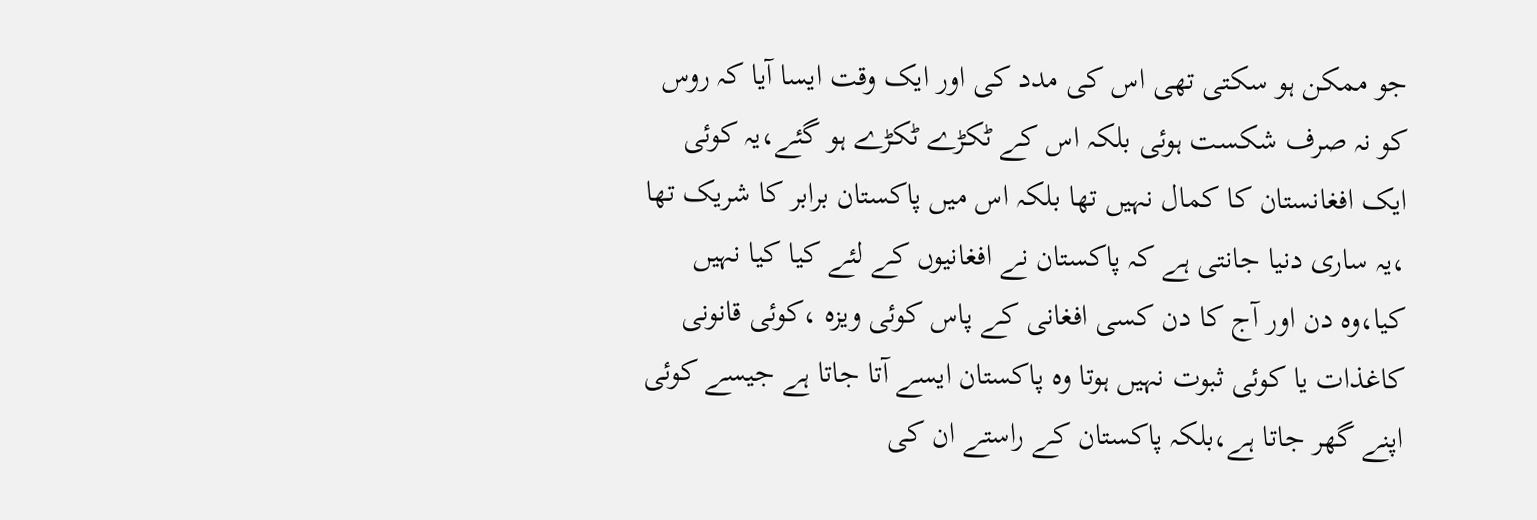جو ممکن ہو سکتی تھی اس کی مدد کی اور ایک وقت ایسا آیا کہ روس کو نہ صرف شکست ہوئی بلکہ اس کے ٹکڑے ٹکڑے ہو گئے،یہ کوئی ایک افغانستان کا کمال نہیں تھا بلکہ اس میں پاکستان برابر کا شریک تھا ،یہ ساری دنیا جانتی ہے کہ پاکستان نے افغانیوں کے لئے کیا کیا نہیں کیا،وہ دن اور آج کا دن کسی افغانی کے پاس کوئی ویزہ ،کوئی قانونی کاغذات یا کوئی ثبوت نہیں ہوتا وہ پاکستان ایسے آتا جاتا ہے جیسے کوئی اپنے گھر جاتا ہے،بلکہ پاکستان کے راستے ان کی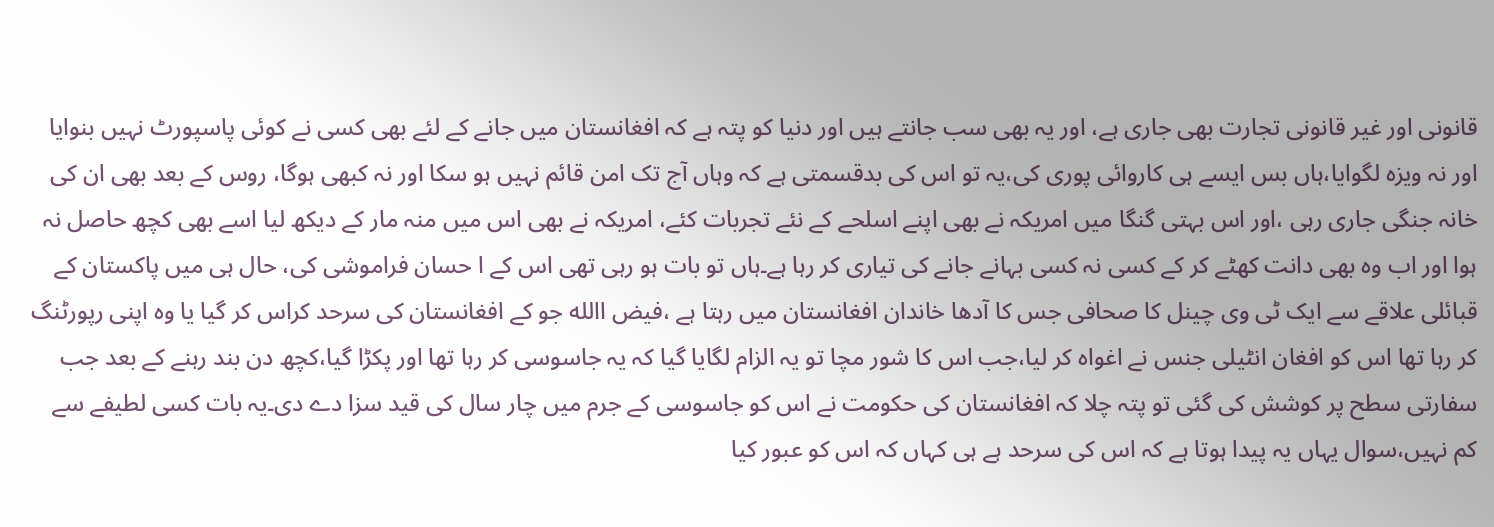قانونی اور غیر قانونی تجارت بھی جاری ہے، اور یہ بھی سب جانتے ہیں اور دنیا کو پتہ ہے کہ افغانستان میں جانے کے لئے بھی کسی نے کوئی پاسپورٹ نہیں بنوایا اور نہ ویزہ لگوایا،ہاں بس ایسے ہی کاروائی پوری کی،یہ تو اس کی بدقسمتی ہے کہ وہاں آج تک امن قائم نہیں ہو سکا اور نہ کبھی ہوگا، روس کے بعد بھی ان کی خانہ جنگی جاری رہی ،اور اس بہتی گنگا میں امریکہ نے بھی اپنے اسلحے کے نئے تجربات کئے، امریکہ نے بھی اس میں منہ مار کے دیکھ لیا اسے بھی کچھ حاصل نہ ہوا اور اب وہ بھی دانت کھٹے کر کے کسی نہ کسی بہانے جانے کی تیاری کر رہا ہے۔ہاں تو بات ہو رہی تھی اس کے ا حسان فراموشی کی، حال ہی میں پاکستان کے قبائلی علاقے سے ایک ٹی وی چینل کا صحافی جس کا آدھا خاندان افغانستان میں رہتا ہے ،فیض االله جو کے افغانستان کی سرحد کراس کر گیا یا وہ اپنی رپورٹنگ کر رہا تھا اس کو افغان انٹیلی جنس نے اغواہ کر لیا،جب اس کا شور مچا تو یہ الزام لگایا گیا کہ یہ جاسوسی کر رہا تھا اور پکڑا گیا،کچھ دن بند رہنے کے بعد جب سفارتی سطح پر کوشش کی گئی تو پتہ چلا کہ افغانستان کی حکومت نے اس کو جاسوسی کے جرم میں چار سال کی قید سزا دے دی۔یہ بات کسی لطیفے سے کم نہیں،سوال یہاں یہ پیدا ہوتا ہے کہ اس کی سرحد ہے ہی کہاں کہ اس کو عبور کیا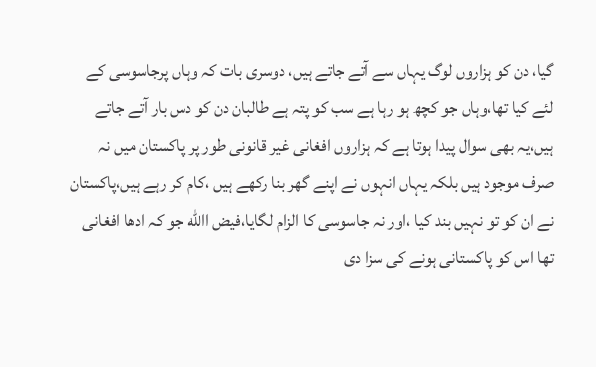گیا، دن کو ہزاروں لوگ یہاں سے آتے جاتے ہیں، دوسری بات کہ وہاں پرجاسوسی کے لئے کیا تھا،وہاں جو کچھ ہو رہا ہے سب کو پتہ ہے طالبان دن کو دس بار آتے جاتے ہیں،یہ بھی سوال پیدا ہوتا ہے کہ ہزاروں افغانی غیر قانونی طور پر پاکستان میں نہ صرف موجود ہیں بلکہ یہاں انہوں نے اپنے گھر بنا رکھے ہیں ،کام کر رہے ہیں،پاکستان نے ان کو تو نہیں بند کیا ،اور نہ جاسوسی کا الزام لگایا،فیض االله جو کہ ادھا افغانی تھا اس کو پاکستانی ہونے کی سزا دی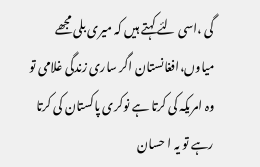گی ،اسی لئے کہتے ہیں کہ میری بلی مجھے میاوں،افغانستان اگر ساری زندگی غلامی تو وہ امریکہ کی کرتا ہے نوکری پاکستان کی کرتا رہے تو یہ ا حسان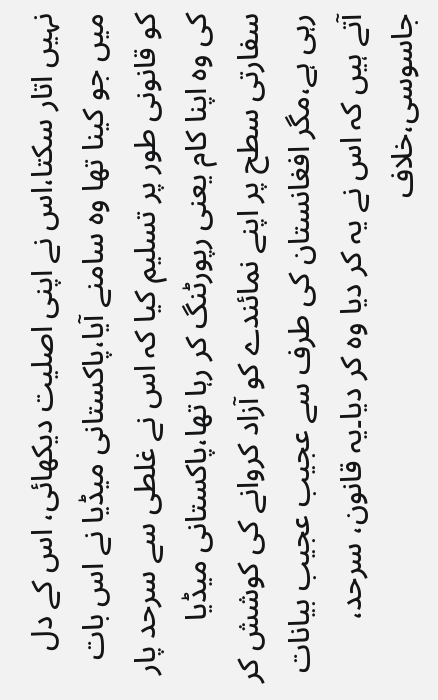نہیں اتار سکتا،اس نے اپنی اصلیت دیکھائی، اس کے دل میں جو کینا تھا وہ سامنے آیا،پاکستانی میڈیا نے اس بات کو قانونی طور پر تسلیم کیا کہ اس نے غلطی سے سرحد پار کی وہ اپنا کام یعنی رپورٹنگ کر رہا تھا،پاکستانی میڈیا سفارتی سطح پر اپنے نمائندے کو آزاد کروانے کی کوشش کر رہی ہے،مگر افغانستان کی طرف سے عجیب عجیب بیانات آتے ہیں کہ اس نے یہ کر دیا وہ کر دیا۔یہ قانون، سرحد، جاسوسی،خلاف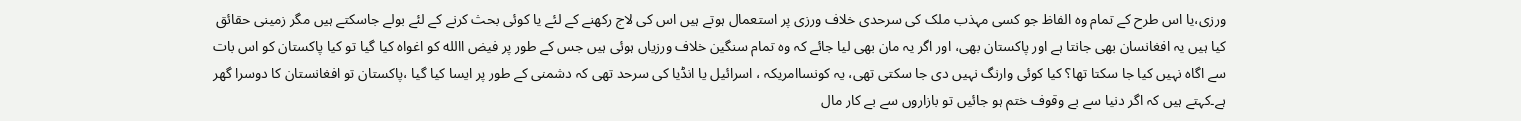ورزی،یا اس طرح کے تمام وہ الفاظ جو کسی مہذب ملک کی سرحدی خلاف ورزی پر استعمال ہوتے ہیں اس کی لاج رکھنے کے لئے یا کوئی بحث کرنے کے لئے بولے جاسکتے ہیں مگر زمینی حقائق کیا ہیں یہ افغانسان بھی جانتا ہے اور پاکستان بھی، اور اگر یہ مان بھی لیا جائے کہ وہ تمام سنگین خلاف ورزیاں ہوئی ہیں جس کے طور پر فیض االله کو اغواہ کیا گیا تو کیا پاکستان کو اس بات سے اگاہ نہیں کیا جا سکتا تھا؟ کیا کوئی وارنگ نہیں دی جا سکتی تھی، یہ کونساامریکہ ، اسرائیل یا انڈیا کی سرحد تھی کہ دشمنی کے طور پر ایسا کیا گیا ،پاکستان تو افغانستان کا دوسرا گھر ہے۔کہتے ہیں کہ اگر دنیا سے بے وقوف ختم ہو جائیں تو بازاروں سے بے کار مال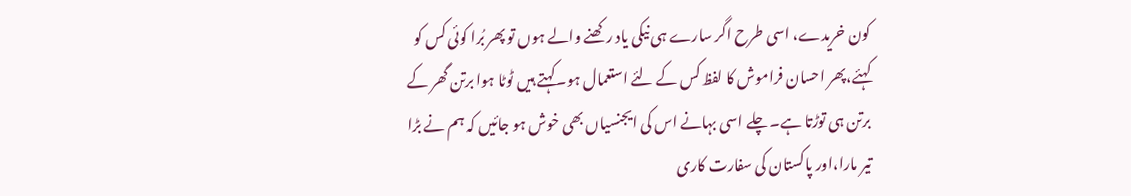کون خریدے، اسی طرح اگر سارے ہی نیکی یاد رکھنے والے ہوں تو پھر بُرا کوئی کس کو کہئے،پھر احسان فراموش کا لفظ کس کے لئے استعمال ہو۔کہتے ہیں ٹوٹا ہوا برتن گھر کے برتن ہی توڑتا ہے۔ چلے اسی بہانے اس کی ایجنسیاں بھی خوش ہو جائیں کہ ہم نے بڑا تیر مارا،اور پاکستان کی سفارت کاری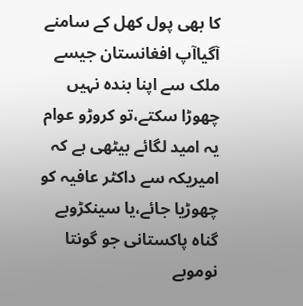کا بھی پول کھل کے سامنے آگیاآپ افغانستان جیسے ملک سے اپنا بندہ نہیں چھوڑا سکتے،تو کروڑو عوام یہ امید لگائے بیٹھی ہے کہ امیریکہ سے داکٹر عافیہ کو چھوڑیا جائے،یا سینکڑوبے گناہ پاکستانی جو گونتا نوموبے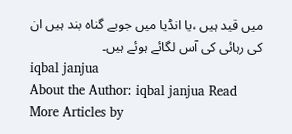میں قید ہیں ،یا انڈیا میں جوبے گناہ بند ہیں ان کی رہائی کی آس لگائے ہوئے ہیں۔
iqbal janjua
About the Author: iqbal janjua Read More Articles by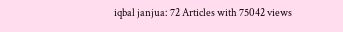iqbal janjua: 72 Articles with 75042 views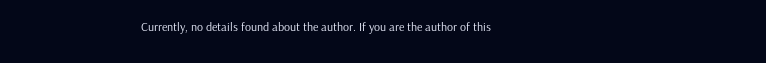Currently, no details found about the author. If you are the author of this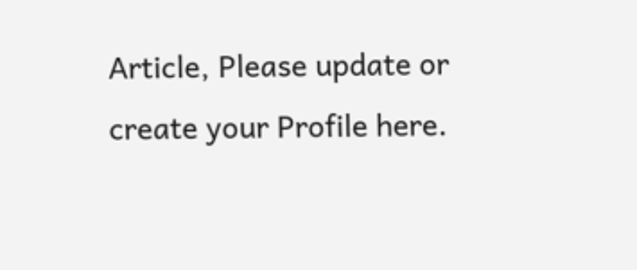Article, Please update or create your Profile here.